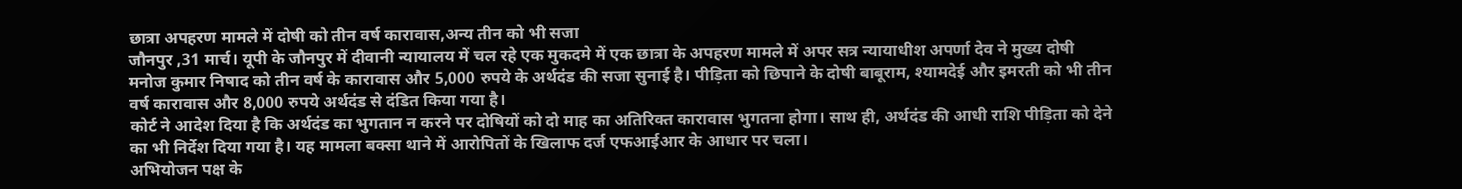छात्रा अपहरण मामले में दोषी को तीन वर्ष कारावास,अन्य तीन को भी सजा
जौनपुर ,31 मार्च। यूपी के जौनपुर में दीवानी न्यायालय में चल रहे एक मुकदमे में एक छात्रा के अपहरण मामले में अपर सत्र न्यायाधीश अपर्णा देव ने मुख्य दोषी मनोज कुमार निषाद को तीन वर्ष के कारावास और 5,000 रुपये के अर्थदंड की सजा सुनाई है। पीड़िता को छिपाने के दोषी बाबूराम, श्यामदेई और इमरती को भी तीन वर्ष कारावास और 8,000 रुपये अर्थदंड से दंडित किया गया है।
कोर्ट ने आदेश दिया है कि अर्थदंड का भुगतान न करने पर दोषियों को दो माह का अतिरिक्त कारावास भुगतना होगा। साथ ही, अर्थदंड की आधी राशि पीड़िता को देने का भी निर्देश दिया गया है। यह मामला बक्सा थाने में आरोपितों के खिलाफ दर्ज एफआईआर के आधार पर चला।
अभियोजन पक्ष के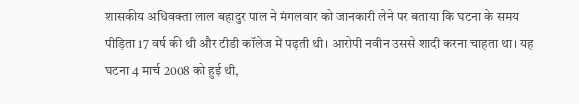शासकीय अधिवक्ता लाल बहादुर पाल ने मंगलवार को जानकारी लेने पर बताया कि घटना के समय पीड़िता 17 वर्ष की थी और टीडी कॉलेज में पढ़ती थी। आरोपी नवीन उससे शादी करना चाहता था। यह घटना 4 मार्च 2008 को हुई थी,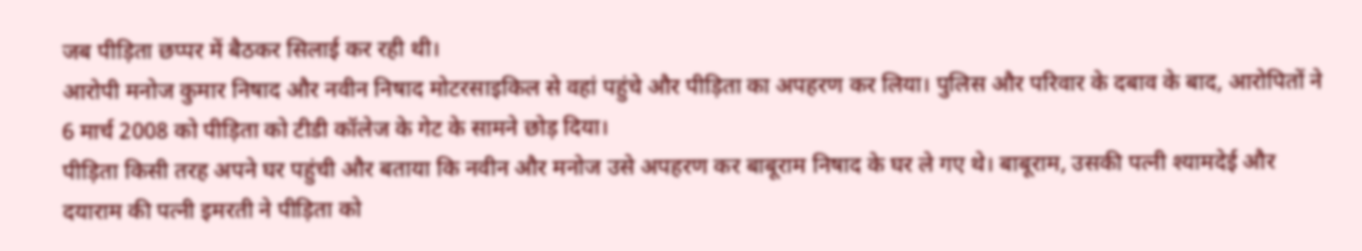जब पीड़िता छप्पर में बैठकर सिलाई कर रही थी।
आरोपी मनोज कुमार निषाद और नवीन निषाद मोटरसाइकिल से वहां पहुंचे और पीड़िता का अपहरण कर लिया। पुलिस और परिवार के दबाव के बाद, आरोपितों ने 6 मार्च 2008 को पीड़िता को टीडी कॉलेज के गेट के सामने छोड़ दिया।
पीड़िता किसी तरह अपने घर पहुंची और बताया कि नवीन और मनोज उसे अपहरण कर बाबूराम निषाद के घर ले गए थे। बाबूराम, उसकी पत्नी श्यामदेई और दयाराम की पत्नी इमरती ने पीड़िता को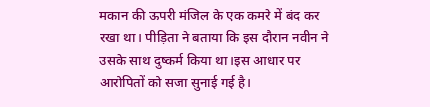मकान की ऊपरी मंजिल के एक कमरे में बंद कर रखा था। पीड़िता ने बताया कि इस दौरान नवीन ने उसके साथ दुष्कर्म किया था।इस आधार पर आरोपितों को सजा सुनाई गई है।